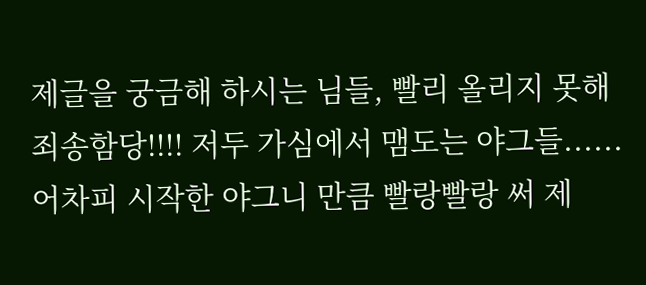제글을 궁금해 하시는 님들, 빨리 올리지 못해 죄송함당!!!! 저두 가심에서 맴도는 야그들......
어차피 시작한 야그니 만큼 빨랑빨랑 써 제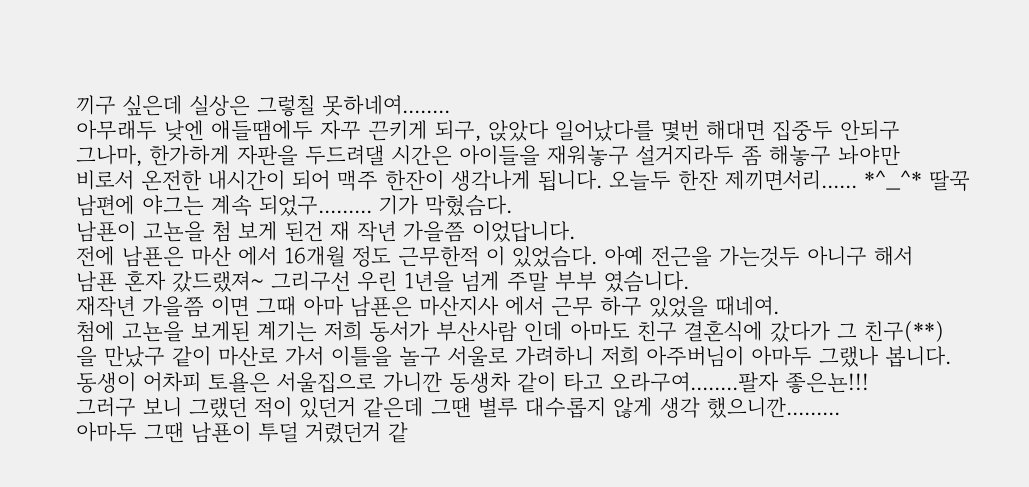끼구 싶은데 실상은 그렇칠 못하네여........
아무래두 낮엔 애들땜에두 자꾸 끈키게 되구, 앉았다 일어났다를 몇번 해대면 집중두 안되구
그나마, 한가하게 자판을 두드려댈 시간은 아이들을 재워놓구 설거지라두 좀 해놓구 놔야만
비로서 온전한 내시간이 되어 맥주 한잔이 생각나게 됩니다. 오늘두 한잔 제끼면서리...... *^_^* 딸꾹
남편에 야그는 계속 되었구......... 기가 막혔슴다.
남푠이 고뇬을 첨 보게 된건 재 작년 가을쯤 이었답니다.
전에 남푠은 마산 에서 16개월 정도 근무한적 이 있었슴다. 아예 전근을 가는것두 아니구 해서
남푠 혼자 갔드랬져~ 그리구선 우린 1년을 넘게 주말 부부 였슴니다.
재작년 가을쯤 이면 그때 아마 남푠은 마산지사 에서 근무 하구 있었을 때네여.
첨에 고뇬을 보게된 계기는 저희 동서가 부산사람 인데 아마도 친구 결혼식에 갔다가 그 친구(**)
을 만났구 같이 마산로 가서 이틀을 놀구 서울로 가려하니 저희 아주버님이 아마두 그랬나 봅니다.
동생이 어차피 토욜은 서울집으로 가니깐 동생차 같이 타고 오라구여........팔자 좋은뇬!!!
그러구 보니 그랬던 적이 있던거 같은데 그땐 별루 대수롭지 않게 생각 했으니깐.........
아마두 그땐 남푠이 투덜 거렸던거 같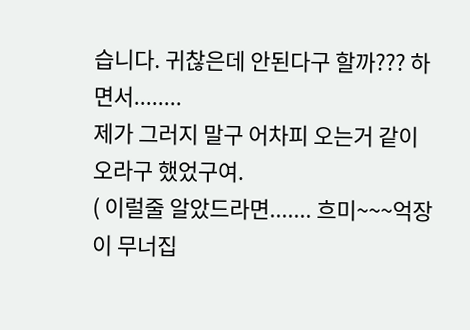습니다. 귀찮은데 안된다구 할까??? 하면서........
제가 그러지 말구 어차피 오는거 같이 오라구 했었구여.
( 이럴줄 알았드라면....... 흐미~~~억장이 무너집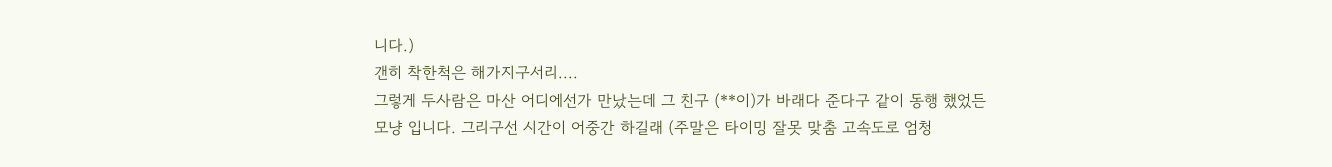니다.)
갠히 착한척은 해가지구서리....
그렇게 두사람은 마산 어디에선가 만났는데 그 친구 (**이)가 바래다 준다구 같이 동행 했었든
모냥 입니다. 그리구선 시간이 어중간 하길래 (주말은 타이밍 잘못 맞춤 고속도로 엄청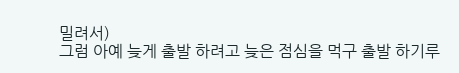밀려서)
그럼 아예 늦게 출발 하려고 늦은 점심을 먹구 출발 하기루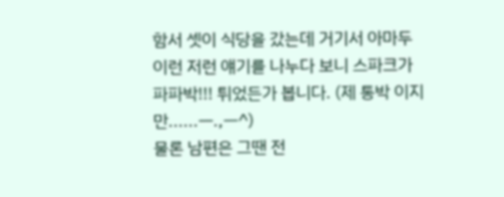함서 셋이 식당을 갔는데 거기서 아마두
이런 저런 얘기를 나누다 보니 스파크가 파파박!!! 튀었든가 봅니다. (제 통박 이지만......ㅡ.,ㅡ^)
물론 남편은 그땐 전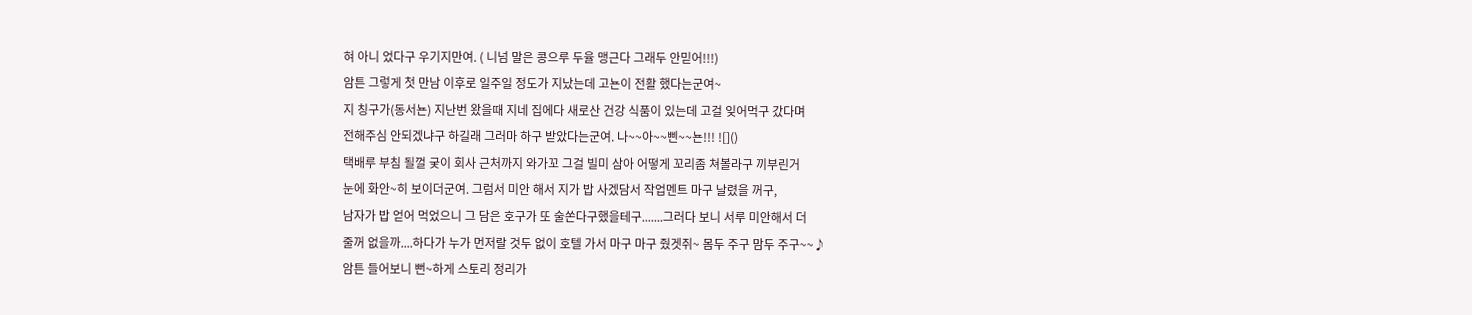혀 아니 었다구 우기지만여. ( 니넘 말은 콩으루 두율 맹근다 그래두 안믿어!!!)
암튼 그렇게 첫 만남 이후로 일주일 정도가 지났는데 고뇬이 전활 했다는군여~
지 칭구가(동서뇬) 지난번 왔을때 지네 집에다 새로산 건강 식품이 있는데 고걸 잊어먹구 갔다며
전해주심 안되겠냐구 하길래 그러마 하구 받았다는군여. 나~~아~~삔~~뇬!!! ![]()
택배루 부침 될껄 궂이 회사 근처까지 와가꼬 그걸 빌미 삼아 어떻게 꼬리좀 쳐볼라구 끼부린거
눈에 화안~히 보이더군여. 그럼서 미안 해서 지가 밥 사겠담서 작업멘트 마구 날렸을 꺼구,
남자가 밥 얻어 먹었으니 그 담은 호구가 또 술쏜다구했을테구.......그러다 보니 서루 미안해서 더
줄꺼 없을까....하다가 누가 먼저랄 것두 없이 호텔 가서 마구 마구 줬겟쥐~ 몸두 주구 맘두 주구~~♪
암튼 들어보니 뻔~하게 스토리 정리가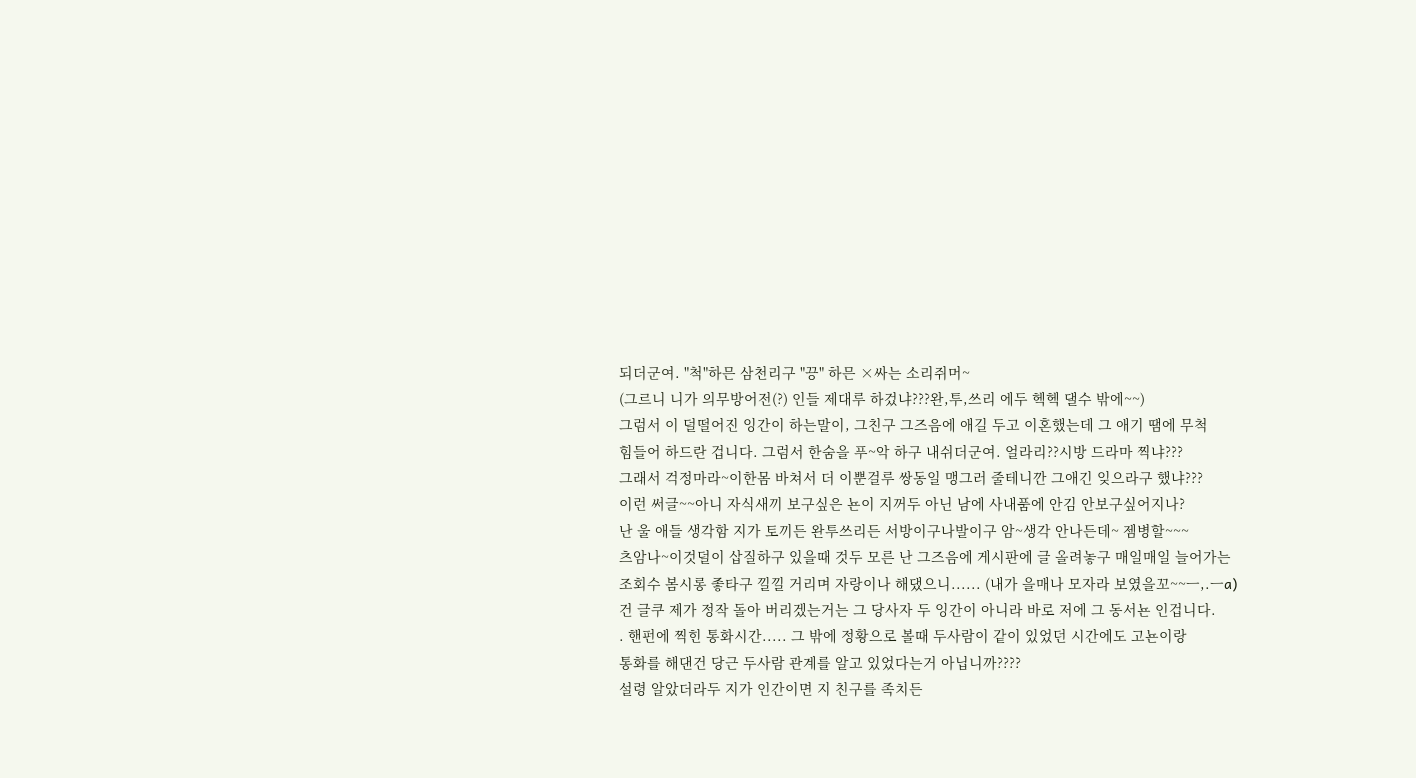되더군여. "척"하믄 삼천리구 "끙" 하믄 ×싸는 소리쥐머~
(그르니 니가 의무방어전(?) 인들 제대루 하겄냐???완,투,쓰리 에두 헥헥 댈수 밖에~~)
그럼서 이 덜떨어진 잉간이 하는말이, 그친구 그즈음에 애길 두고 이혼했는데 그 애기 땜에 무척
힘들어 하드란 겁니다. 그럼서 한숨을 푸~악 하구 내쉬더군여. 얼라리??시방 드라마 찍냐???
그래서 걱정마라~이한몸 바쳐서 더 이뿐걸루 쌍동일 맹그러 줄테니깐 그애긴 잊으라구 했냐???
이런 써글~~아니 자식새끼 보구싶은 뇬이 지꺼두 아닌 남에 사내품에 안김 안보구싶어지나?
난 울 애들 생각함 지가 토끼든 완투쓰리든 서방이구나발이구 암~생각 안나든데~ 젬병할~~~
츠암나~이것덜이 삽질하구 있을때 것두 모른 난 그즈음에 게시판에 글 올려놓구 매일매일 늘어가는
조회수 봄시롱 좋타구 낄낄 거리며 자랑이나 해댔으니...... (내가 을매나 모자라 보였을꼬~~ㅡ,.ㅡa)
건 글쿠 제가 정작 돌아 버리겠는거는 그 당사자 두 잉간이 아니라 바로 저에 그 동서뇬 인겁니다.
. 핸펀에 찍힌 통화시간..... 그 밖에 정황으로 볼때 두사람이 같이 있었던 시간에도 고뇬이랑
통화를 해댄건 당근 두사람 관계를 알고 있었다는거 아닙니까????
설령 알았더라두 지가 인간이면 지 친구를 족치든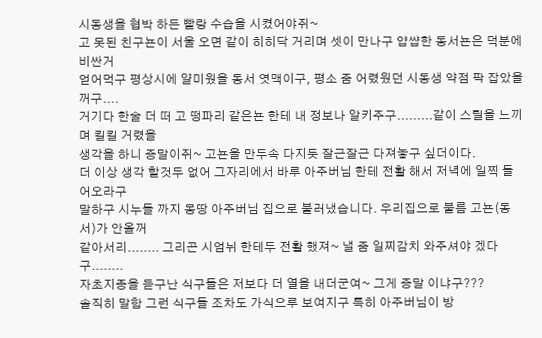시동생을 협박 하든 빨랑 수습을 시켰어야쥐~
고 못된 친구뇬이 서울 오면 같이 히히닥 거리며 셋이 만나구 얍썁한 동서뇬은 덕분에 비싼거
얻어먹구 평상시에 얄미웠을 동서 엿맥이구, 평소 줌 어렸웠던 시동생 약점 팍 잡았을꺼구....
거기다 한술 더 떠 고 떵파리 같은뇬 한테 내 정보나 알키주구.........같이 스릴을 느끼며 킬킬 거렸을
생각을 하니 증말이쥐~ 고뇬을 만두속 다지듯 잘근잘근 다져놓구 싶더이다.
더 이상 생각 할것두 없어 그자리에서 바루 아주버님 한테 전활 해서 저녁에 일찍 들어오라구
말하구 시누들 까지 몽땅 아주버님 집으로 불러냈습니다. 우리집으로 불름 고뇬(동서)가 안올꺼
같아서리........ 그리곤 시엄뉘 한테두 전활 했져~ 낼 줌 일찌감치 와주셔야 겠다구........
자초지종을 듣구난 식구들은 저보다 더 열을 내더군여~ 그게 증말 이냐구???
솔직히 말함 그런 식구들 조차도 가식으루 보여지구 특히 아주버님이 방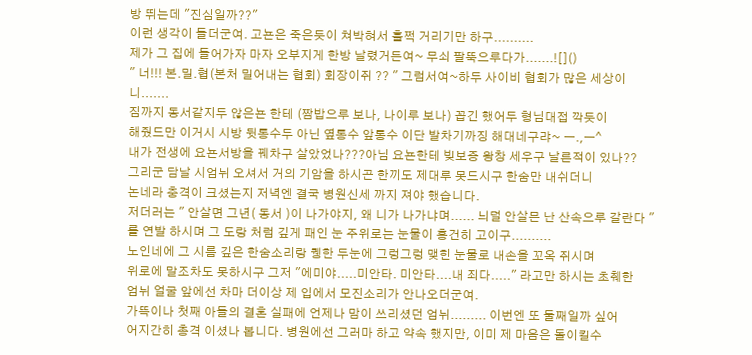방 뛰는데 "진심일까??"
이런 생각이 들더군여. 고뇬은 죽은듯이 쳐박혀서 훌쩍 거리기만 하구..........
제가 그 집에 들어가자 마자 오부지게 한방 날렸거든여~ 무쇠 팔뚝으루다가.......![]()
" 너!!! 본.밀.협(본처 밀어내는 협회) 회장이쥐 ?? " 그럼서여~하두 사이비 협회가 많은 세상이니.......
짐까지 동서같지두 않은뇬 한테 (짬밥으루 보나, 나이루 보나) 꼽긴 했어두 형님대접 깍듯이
해줬드만 이거시 시방 뒷통수두 아닌 옆통수 앞통수 이단 발차기까징 해대네구랴~ ㅡ.,ㅡ^
내가 전생에 요뇬서방을 꿰차구 살았었나???아님 요뇬한테 빚보증 왕창 세우구 날른적이 있나??
그리군 담날 시엄뉘 오셔서 거의 기암을 하시곤 한끼도 제대루 못드시구 한숨만 내쉬더니
논네라 충격이 크셨는지 저녁엔 결국 병원신세 까지 져야 했습니다.
저더러는 " 안살면 그년( 동서 )이 나가야지, 왜 니가 나가냐며...... 늬덜 안살믄 난 산속으루 갈란다 "
를 연발 하시며 그 도랑 처럼 깊게 패인 눈 주위로는 눈물이 흥건히 고이구..........
노인네에 그 시름 깊은 한숨소리랑 퀭한 두눈에 그렁그렁 맺힌 눈물로 내손을 꼬옥 쥐시며
위로에 말조차도 못하시구 그저 "에미야.....미안타. 미안타....내 죄다....." 라고만 하시는 초췌한
엄뉘 얼굴 앞에선 차마 더이상 제 입에서 모진소리가 안나오더군여.
가뜩이나 첫째 아들의 결혼 실패에 언제나 맘이 쓰리셨던 엄뉘......... 이번엔 또 둘째일까 싶어
어지간히 총격 이셨나 봅니다. 병원에선 그러마 하고 약속 했지만, 이미 제 마음은 돌이킬수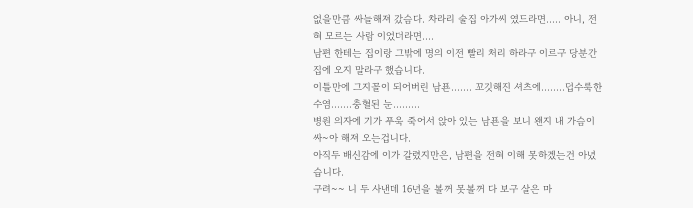없을만큼 싸늘해져 갔슴다. 차라리 술집 아가씨 였드라면..... 아니, 전혀 모르는 사람 이었더라면....
남편 한테는 집이랑 그밖에 명의 이전 빨리 처리 하라구 이르구 당분간 집에 오지 말라구 했습니다.
이틀만에 그지꼴이 되어버린 남푠....... 꼬깃해진 셔츠에........덥수룩한 수염.......충혈된 눈.........
병원 의자에 기가 푸욱 죽어서 앉아 있는 남푠을 보니 왠지 내 가슴이 싸~아 해져 오는겁니다.
아직두 배신감에 이가 갈렸지만은, 남편을 전혀 이해 못하겠는건 아녔습니다.
구려~~ 니 두 사낸데 16년을 볼꺼 못볼꺼 다 보구 살은 마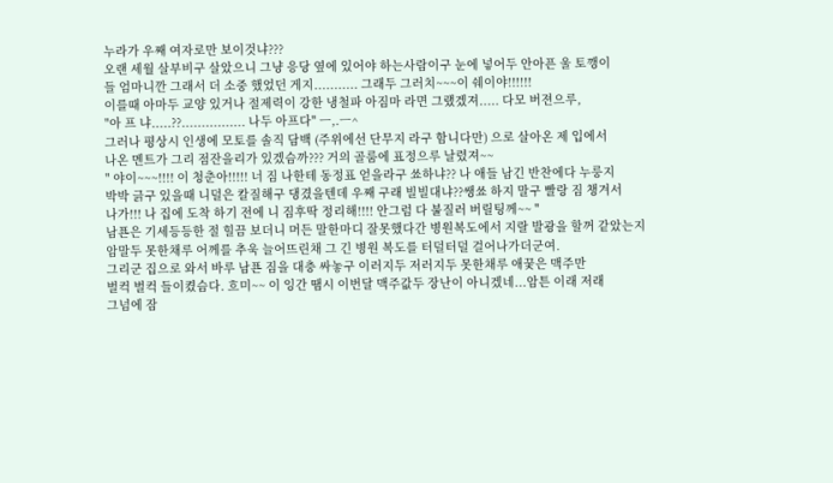누라가 우째 여자로만 보이것냐???
오랜 세월 살부비구 살았으니 그냥 응당 옆에 있어야 하는사람이구 눈에 넣어두 안아픈 울 토깽이
들 엄마니깐 그래서 더 소중 했었던 게지........... 그래두 그러치~~~이 쉐이야!!!!!!
이를때 아마두 교양 있거나 절제력이 강한 냉철파 아짐마 라면 그랬겠져..... 다모 버젼으루,
"아 프 냐.....??................ 나두 아프다" ㅡ,.ㅡ^
그러나 평상시 인생에 모토를 솔직 담백 (주위에선 단무지 라구 함니다만) 으로 살아온 제 입에서
나온 멘트가 그리 점잔을리가 있겠슴까??? 거의 골룸에 표정으루 날렸져~~
" 야이~~~!!!! 이 청춘아!!!!! 너 짐 나한테 동정표 얻을라구 쑈하냐?? 나 애들 남긴 반찬에다 누룽지
박박 긁구 있을때 니덜은 칼질해구 댕겼을텐데 우째 구래 빌빌대냐??쌩쑈 하지 말구 빨랑 짐 챙겨서
나가!!! 나 집에 도착 하기 전에 니 짐후딱 정리해!!!! 안그럼 다 불질러 버릴팅께~~ "
남푠은 기세등등한 절 힐끔 보더니 머든 말한마디 잘못했다간 병원복도에서 지랄 발광을 할꺼 같았는지
암말두 못한채루 어께를 추욱 늘어뜨린채 그 긴 병원 복도를 터덜터덜 걸어나가더군여.
그리군 집으로 와서 바루 남푠 짐을 대충 싸놓구 이러지두 저러지두 못한채루 애꿎은 맥주만
벌컥 벌컥 들이켰슴다. 흐미~~ 이 잉간 땜시 이번달 맥주값두 장난이 아니겠네...암튼 이래 저래
그넘에 잠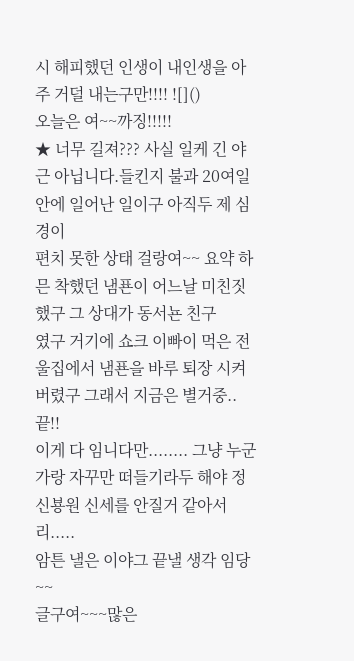시 해피했던 인생이 내인생을 아주 거덜 내는구만!!!! ![]()
오늘은 여~~까징!!!!!
★ 너무 길져??? 사실 일케 긴 야근 아닙니다.들킨지 불과 20여일 안에 일어난 일이구 아직두 제 심경이
편치 못한 상태 걸랑여~~ 요약 하믄 착했던 냄푠이 어느날 미친짓 했구 그 상대가 동서뇬 친구
였구 거기에 쇼크 이빠이 먹은 전 울집에서 냄푠을 바루 퇴장 시켜 버렸구 그래서 지금은 별거중..끝!!
이게 다 임니다만........ 그냥 누군가랑 자꾸만 떠들기라두 해야 정신뵹원 신세를 안질거 같아서리.....
암튼 낼은 이야그 끝낼 생각 임당~~
글구여~~~많은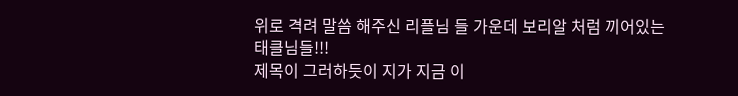위로 격려 말씀 해주신 리플님 들 가운데 보리알 처럼 끼어있는 태클님들!!!
제목이 그러하듯이 지가 지금 이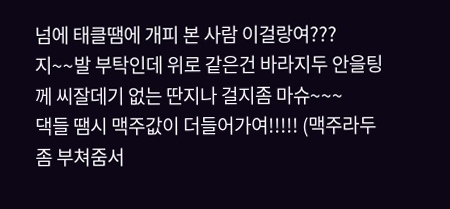넘에 태클땜에 개피 본 사람 이걸랑여???
지~~발 부탁인데 위로 같은건 바라지두 안을팅께 씨잘데기 없는 딴지나 걸지좀 마슈~~~
댁들 땜시 맥주값이 더들어가여!!!!! (맥주라두 좀 부쳐줌서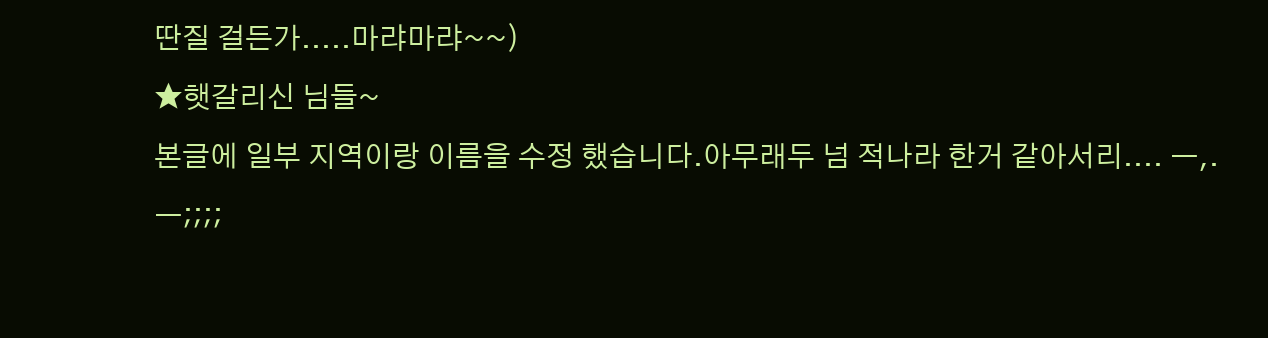딴질 걸든가.....마랴마랴~~)
★햇갈리신 님들~
본글에 일부 지역이랑 이름을 수정 했습니다.아무래두 넘 적나라 한거 같아서리.... ㅡ,.ㅡ;;;;